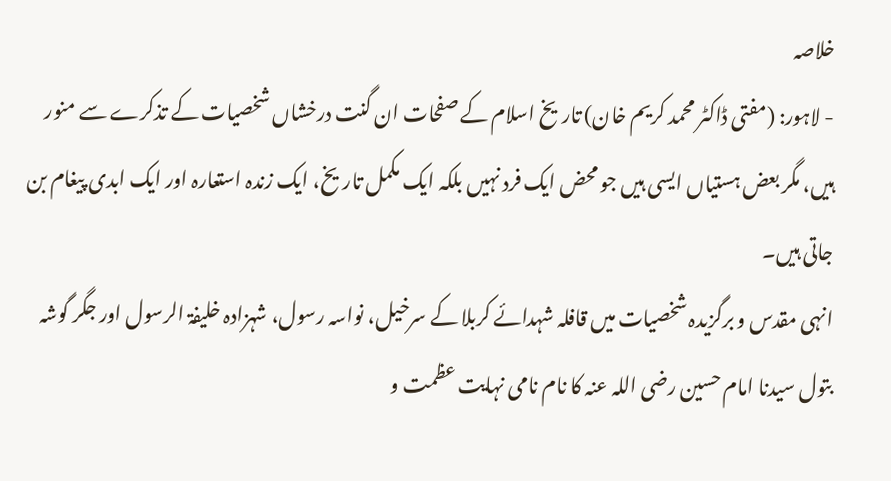خلاصہ
- لاہور: (مفتی ڈاکٹر محمد کریم خان) تاریخ اسلام کے صفحات ان گنت درخشاں شخصیات کے تذکرے سے منور ہیں، مگر بعض ہستیاں ایسی ہیں جو محض ایک فرد نہیں بلکہ ایک مکمل تاریخ، ایک زندہ استعارہ اور ایک ابدی پیغام بن جاتی ہیں۔
انہی مقدس و برگزیدہ شخصیات میں قافلہ شہدائے کربلا کے سرخیل، نواسہ رسول، شہزادہ خلیفۃ الرسول اور جگر گوشہ بتول سیدنا امام حسین رضی اللہ عنہ کا نام نامی نہایت عظمت و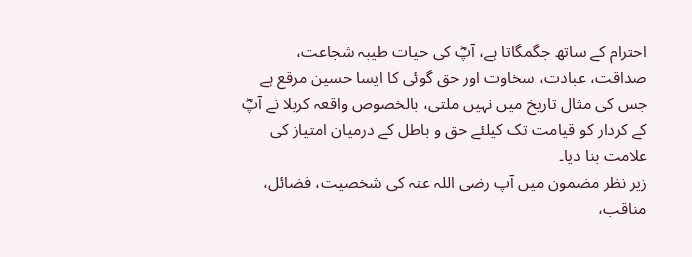احترام کے ساتھ جگمگاتا ہے، آپؓ کی حیات طیبہ شجاعت، صداقت، عبادت، سخاوت اور حق گوئی کا ایسا حسین مرقع ہے جس کی مثال تاریخ میں نہیں ملتی، بالخصوص واقعہ کربلا نے آپؓ کے کردار کو قیامت تک کیلئے حق و باطل کے درمیان امتیاز کی علامت بنا دیا۔
زیر نظر مضمون میں آپ رضی اللہ عنہ کی شخصیت، فضائل، مناقب،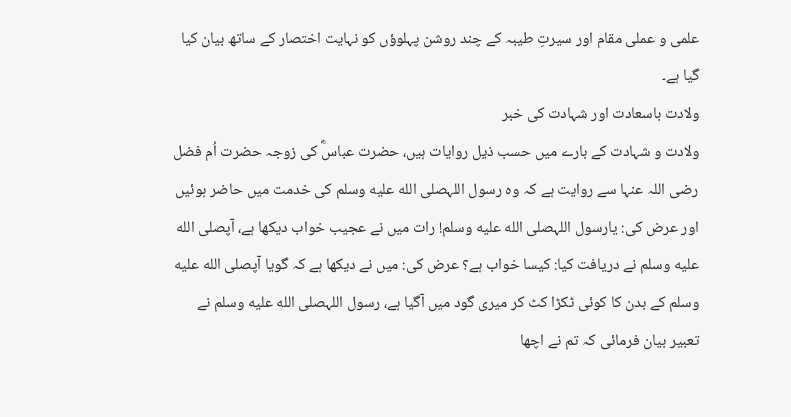علمی و عملی مقام اور سیرتِ طیبہ کے چند روشن پہلوؤں کو نہایت اختصار کے ساتھ بیان کیا گیا ہے۔
ولادت باسعادت اور شہادت کی خبر
ولادت و شہادت کے بارے میں حسب ذیل روایات ہیں، حضرت عباسؓ کی زوجہ حضرت اُم فضل رضی اللہ عنہا سے روایت ہے کہ وہ رسول اللہصلى الله عليه وسلم کی خدمت میں حاضر ہوئیں اور عرض کی: یارسول اللہصلى الله عليه وسلم! رات میں نے عجیب خواب دیکھا ہے، آپصلى الله عليه وسلم نے دریافت کیا: کیسا خواب ہے؟ عرض کی: میں نے دیکھا ہے کہ گویا آپصلى الله عليه وسلم کے بدن کا کوئی ٹکڑا کٹ کر میری گود میں آگیا ہے، رسول اللہصلى الله عليه وسلم نے تعبیر بیان فرمائی کہ تم نے اچھا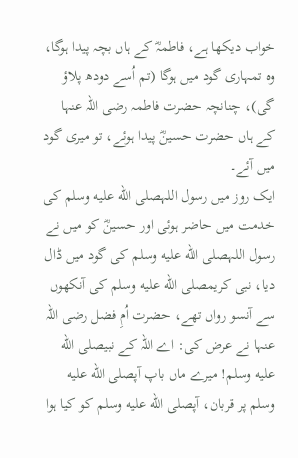خواب دیکھا ہے، فاطمہؓ کے ہاں بچہ پیدا ہوگا، وہ تمہاری گود میں ہوگا (تم اُسے دودھ پلاؤ گی)، چنانچہ حضرت فاطمہ رضی اللہ عنہا کے ہاں حضرت حسینؓ پیدا ہوئے، تو میری گود میں آئے۔
ایک روز میں رسول اللہصلى الله عليه وسلم کی خدمت میں حاضر ہوئی اور حسینؓ کو میں نے رسول اللہصلى الله عليه وسلم کی گود میں ڈال دیا، نبی کریمصلى الله عليه وسلم کی آنکھوں سے آنسو رواں تھے، حضرت اُمِ فضل رضی اللہ عنہا نے عرض کی: اے اللہ کے نبیصلى الله عليه وسلم! میرے ماں باپ آپصلى الله عليه وسلم پر قربان، آپصلى الله عليه وسلم کو کیا ہوا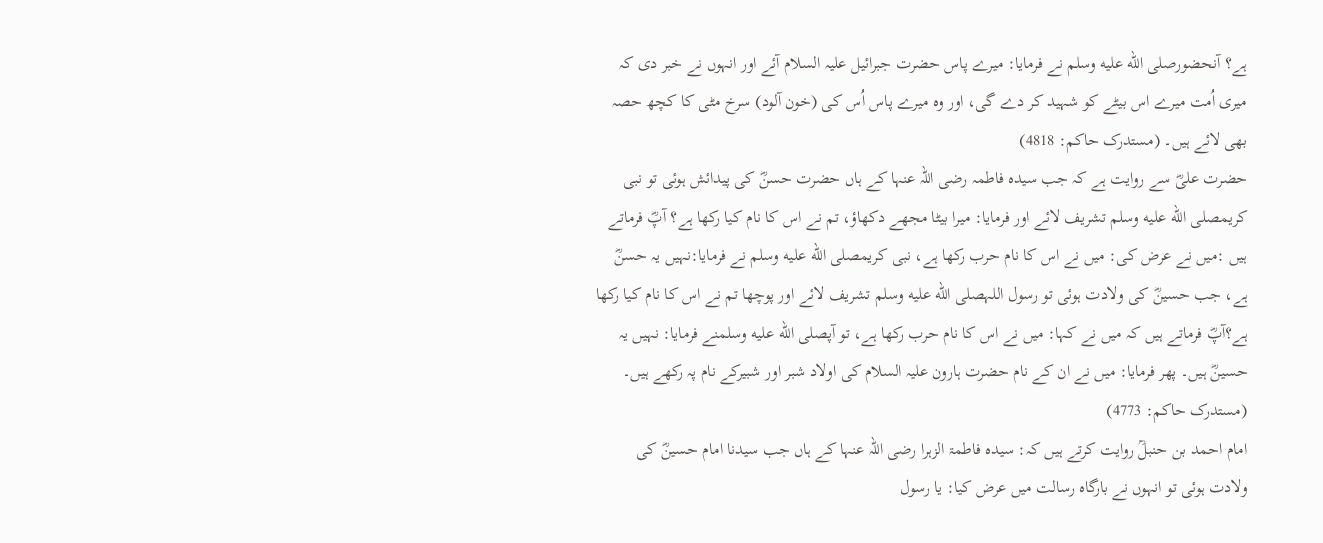ہے؟ آنحضورصلى الله عليه وسلم نے فرمایا: میرے پاس حضرت جبرائیل علیہ السلام آئے اور انہوں نے خبر دی کہ میری اُمت میرے اس بیٹے کو شہید کر دے گی، اور وہ میرے پاس اُس کی (خون آلود) سرخ مٹی کا کچھ حصہ بھی لائے ہیں۔ (مستدرک حاکم: 4818)
حضرت علیؓ سے روایت ہے کہ جب سیدہ فاطمہ رضی اللہ عنہا کے ہاں حضرت حسنؓ کی پیدائش ہوئی تو نبی کریمصلى الله عليه وسلم تشریف لائے اور فرمایا: میرا بیٹا مجھے دکھاؤ، تم نے اس کا نام کیا رکھا ہے؟ آپؓ فرماتے ہیں :میں نے عرض کی: میں نے اس کا نام حرب رکھا ہے، نبی کریمصلى الله عليه وسلم نے فرمایا:نہیں یہ حسنؓ ہے، جب حسینؓ کی ولادت ہوئی تو رسول اللہصلى الله عليه وسلم تشریف لائے اور پوچھا تم نے اس کا نام کیا رکھا ہے؟آپؓ فرماتے ہیں کہ میں نے کہا: میں نے اس کا نام حرب رکھا ہے، تو آپصلى الله عليه وسلمنے فرمایا: نہیں یہ حسینؓ ہیں۔ پھر فرمایا: میں نے ان کے نام حضرت ہارون علیہ السلام کی اولاد شبر اور شبیرکے نام پہ رکھے ہیں۔ (مستدرک حاکم: 4773)
امام احمد بن حنبلؒ روایت کرتے ہیں کہ: سیدہ فاطمۃ الزہرا رضی اللہ عنہا کے ہاں جب سیدنا امام حسینؓ کی ولادت ہوئی تو انہوں نے بارگاہ رسالت میں عرض کیا: یا رسول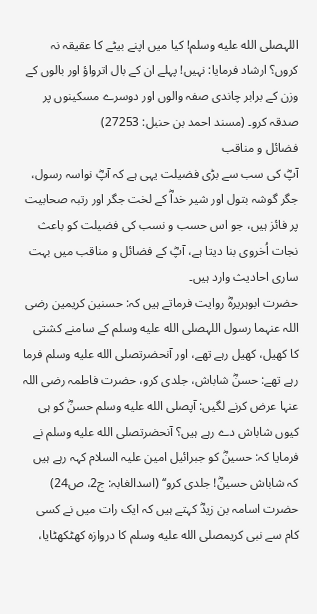اللہصلى الله عليه وسلم! کیا میں اپنے بیٹے کا عقیقہ نہ کروں؟ ارشاد فرمایا: نہیں! پہلے ان کے بال اترواؤ اور بالوں کے وزن کے برابر چاندی صفہ والوں اور دوسرے مسکینوں پر صدقہ کرو۔ (مسند احمد بن حنبل: 27253)
فضائل و مناقب
آپؓ کی سب سے بڑی فضیلت یہی ہے کہ آپؓ نواسہ رسول، جگر گوشہ بتول اور شیر خداؓ کے لخت جگر اور رتبہ صحابیت پر فائز ہیں، جو اس حسب و نسب کی فضیلت کو باعث نجات اُخروی بنا دیتا ہے، آپؓ کے فضائل و مناقب میں بہت ساری احادیث وارد ہیں۔
حضرت ابوہریرہؓ روایت فرماتے ہیں کہ: حسنین کریمین رضی اللہ عنہما رسول اللہصلى الله عليه وسلم کے سامنے کشتی کا کھیل، کھیل رہے تھے، اور آنحضرتصلى الله عليه وسلم فرما رہے تھے: حسنؓ شاباش، جلدی کرو، حضرت فاطمہ رضی اللہ عنہا عرض کرنے لگیں: آپصلى الله عليه وسلم حسنؓ کو ہی کیوں شاباش دے رہے ہیں؟ آنحضرتصلى الله عليه وسلم نے فرمایا کہ: حسینؓ کو جبرائیل امین علیہ السلام کہہ رہے ہیں کہ شاباش حسینؓ! جلدی کرو‘‘ (اسدالغابہ: ج2، ص24)
حضرت اسامہ بن زیدؓ کہتے ہیں کہ ایک رات میں نے کسی کام سے نبی کریمصلى الله عليه وسلم کا دروازہ کھٹکھٹایا،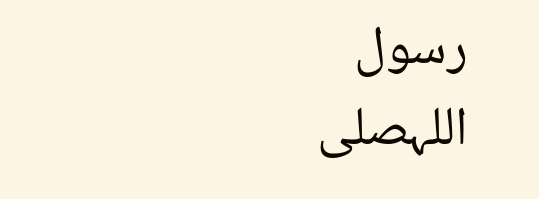رسول اللہصلى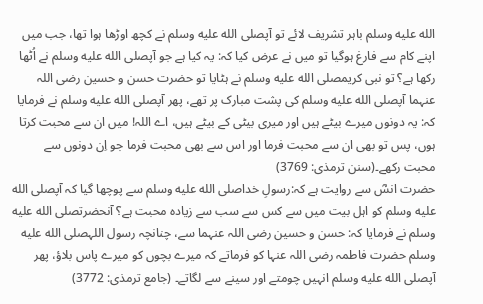الله عليه وسلم باہر تشریف لائے تو آپصلى الله عليه وسلم نے کچھ اوڑھا ہوا تھا، جب میں اپنے کام سے فارغ ہوگیا تو میں نے عرض کیا کہ: یہ کیا ہے جو آپصلى الله عليه وسلم نے اُٹھا رکھا ہے؟ تو نبی کریمصلى الله عليه وسلم نے ہٹایا تو حضرت حسن و حسین رضی اللہ عنہما آپصلى الله عليه وسلم کی پشت مبارک پر تھے، پھر آپصلى الله عليه وسلم نے فرمایا کہ: یہ دونوں میرے بیٹے ہیں اور میری بیٹی کے بیٹے ہیں، اے اللہ! میں ان سے محبت کرتا ہوں، پس تو بھی ان سے محبت فرما اور اس سے بھی محبت فرما جو اِن دونوں سے محبت رکھے۔(سنن ترمذی: 3769)
حضرت انسؓ سے روایت ہے کہ:رسولِ خداصلى الله عليه وسلم سے پوچھا گیا کہ آپصلى الله عليه وسلم کو اہل بیت میں سے کس سے سب سے زیادہ محبت ہے؟ آنحضرتصلى الله عليه وسلم نے فرمایا کہ: حسن و حسین رضی اللہ عنہما سے، چنانچہ رسول اللہصلى الله عليه وسلم حضرت فاطمہ رضی اللہ عنہا کو فرماتے کہ میرے بچوں کو میرے پاس بلاؤ، پھر آپصلى الله عليه وسلم انہیں چومتے اور سینے سے لگاتے۔ (جامع ترمذی: 3772)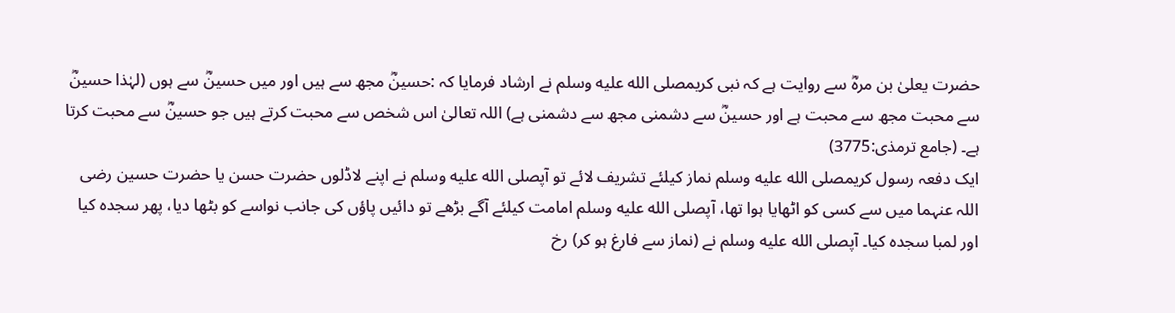حضرت یعلیٰ بن مرہؓ سے روایت ہے کہ نبی کریمصلى الله عليه وسلم نے ارشاد فرمایا کہ :حسینؓ مجھ سے ہیں اور میں حسینؓ سے ہوں (لہٰذا حسینؓ سے محبت مجھ سے محبت ہے اور حسینؓ سے دشمنی مجھ سے دشمنی ہے) اللہ تعالیٰ اس شخص سے محبت کرتے ہیں جو حسینؓ سے محبت کرتا ہے۔ (جامع ترمذی:3775)
ایک دفعہ رسول کریمصلى الله عليه وسلم نماز کیلئے تشریف لائے تو آپصلى الله عليه وسلم نے اپنے لاڈلوں حضرت حسن یا حضرت حسین رضی اللہ عنہما میں سے کسی کو اٹھایا ہوا تھا، آپصلى الله عليه وسلم امامت کیلئے آگے بڑھے تو دائیں پاؤں کی جانب نواسے کو بٹھا دیا، پھر سجدہ کیا اور لمبا سجدہ کیا۔ آپصلى الله عليه وسلم نے (نماز سے فارغ ہو کر) رخ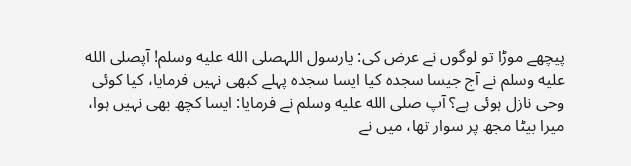پیچھے موڑا تو لوگوں نے عرض کی: یارسول اللہصلى الله عليه وسلم! آپصلى الله عليه وسلم نے آج جیسا سجدہ کیا ایسا سجدہ پہلے کبھی نہیں فرمایا، کیا کوئی وحی نازل ہوئی ہے؟ آپ صلى الله عليه وسلم نے فرمایا: ایسا کچھ بھی نہیں ہوا، میرا بیٹا مجھ پر سوار تھا، میں نے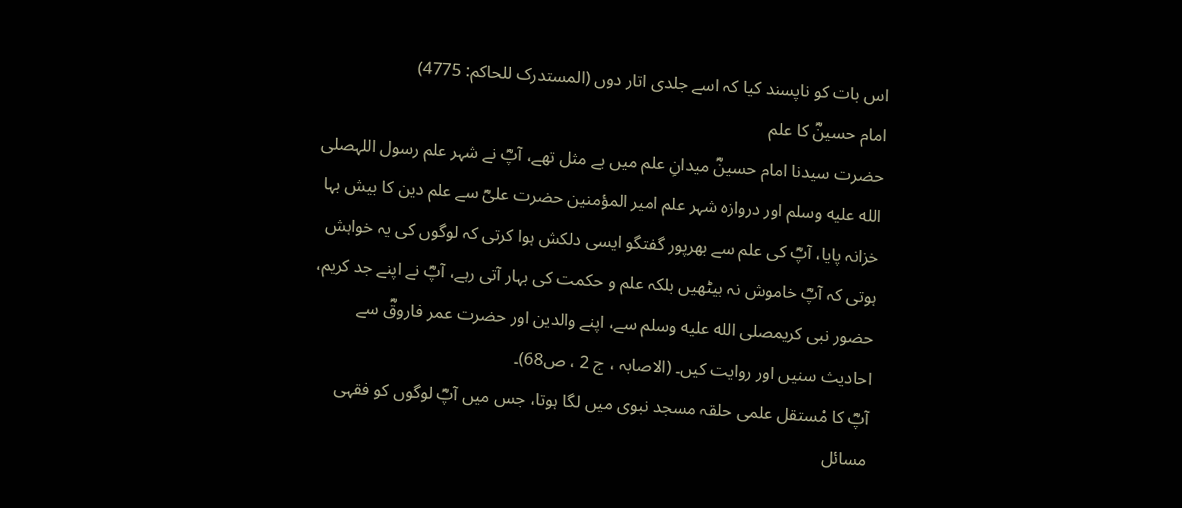اس بات کو ناپسند کیا کہ اسے جلدی اتار دوں (المستدرک للحاکم: 4775)
امام حسینؓ کا علم
حضرت سیدنا امام حسینؓ میدانِ علم میں بے مثل تھے، آپؓ نے شہر علم رسول اللہصلى الله عليه وسلم اور دروازہ شہر علم امیر المؤمنین حضرت علیؓ سے علم دین کا بیش بہا خزانہ پایا، آپؓ کی علم سے بھرپور گفتگو ایسی دلکش ہوا کرتی کہ لوگوں کی یہ خواہش ہوتی کہ آپؓ خاموش نہ بیٹھیں بلکہ علم و حکمت کی بہار آتی رہے، آپؓ نے اپنے جد کریم، حضور نبی کریمصلى الله عليه وسلم سے، اپنے والدین اور حضرت عمر فاروقؓ سے احادیث سنیں اور روایت کیں۔ (الاصابہ ، ج 2 ، ص68)۔
آپؓ کا مْستقل علمی حلقہ مسجد نبوی میں لگا ہوتا، جس میں آپؓ لوگوں کو فقہی مسائل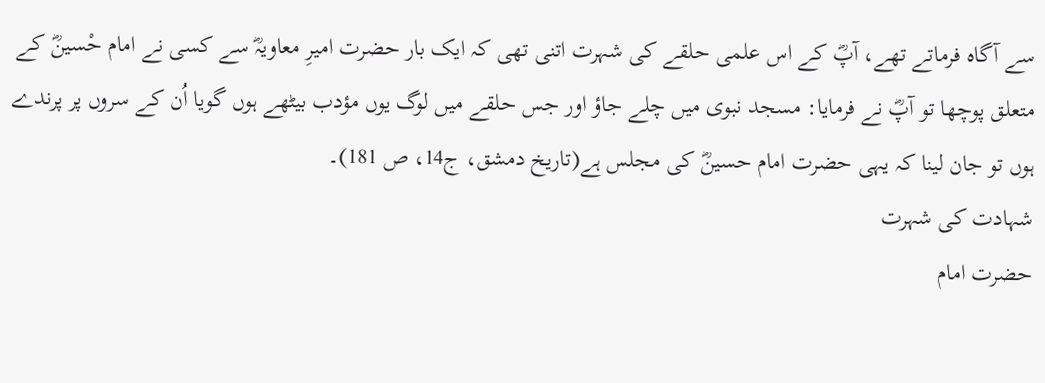سے آگاہ فرماتے تھے، آپؓ کے اس علمی حلقے کی شہرت اتنی تھی کہ ایک بار حضرت امیرِ معاویہؓ سے کسی نے امام حْسینؓ کے متعلق پوچھا تو آپؓ نے فرمایا: مسجد نبوی میں چلے جاؤ اور جس حلقے میں لوگ یوں مؤدب بیٹھے ہوں گویا اُن کے سروں پر پرندے ہوں تو جان لینا کہ یہی حضرت امام حسینؓ کی مجلس ہے(تاریخ دمشق، ج14، ص 181)۔
شہادت کی شہرت
حضرت امام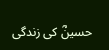حسینؓ کی زندگی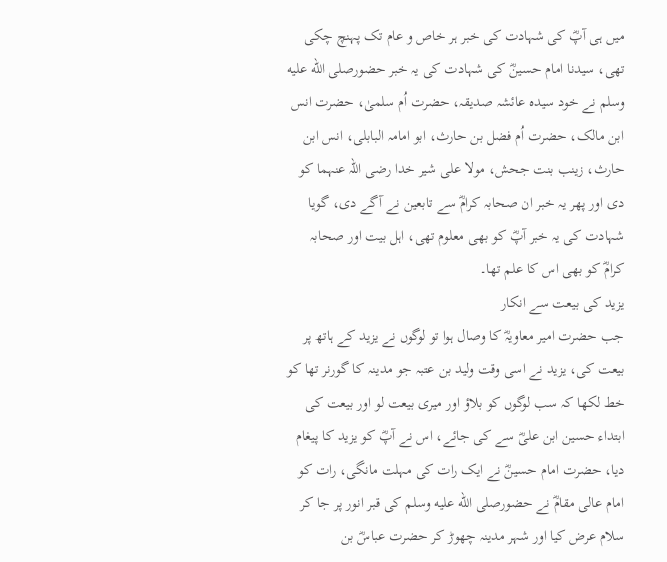میں ہی آپؓ کی شہادت کی خبر ہر خاص و عام تک پہنچ چکی تھی، سیدنا امام حسینؓ کی شہادت کی یہ خبر حضورصلى الله عليه وسلم نے خود سیدہ عائشہ صدیقہ، حضرت اُم سلمیٰ، حضرت انس ابن مالک، حضرت اُم فضل بن حارث، ابو امامہ البابلی، انس ابن حارث، زینب بنت جحش، مولا علی شیر خدا رضی اللہ عنہما کو دی اور پھر یہ خبر ان صحابہ کرامؓ سے تابعین نے آگے دی، گویا شہادت کی یہ خبر آپؓ کو بھی معلوم تھی، اہل بیت اور صحابہ کرامؓ کو بھی اس کا علم تھا۔
یزید کی بیعت سے انکار
جب حضرت امیر معاویہؓ کا وصال ہوا تو لوگوں نے یزید کے ہاتھ پر بیعت کی، یزید نے اسی وقت ولید بن عتبہ جو مدینہ کا گورنر تھا کو خط لکھا کہ سب لوگوں کو بلاؤ اور میری بیعت لو اور بیعت کی ابتداء حسین ابن علیؓ سے کی جائے، اس نے آپؓ کو یزید کا پیغام دیا، حضرت امام حسینؓ نے ایک رات کی مہلت مانگی، رات کو امام عالی مقامؓ نے حضورصلى الله عليه وسلم کی قبر انور پر جا کر سلام عرض کیا اور شہر مدینہ چھوڑ کر حضرت عباسؓ بن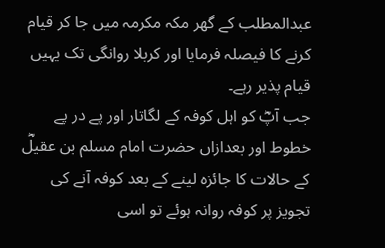عبدالمطلب کے گھر مکہ مکرمہ میں جا کر قیام کرنے کا فیصلہ فرمایا اور کربلا روانگی تک یہیں قیام پذیر رہے۔
جب آپؓ کو اہل کوفہ کے لگاتار اور پے در پے خطوط اور بعدازاں حضرت امام مسلم بن عقیلؓ کے حالات کا جائزہ لینے کے بعد کوفہ آنے کی تجویز پر کوفہ روانہ ہوئے تو اسی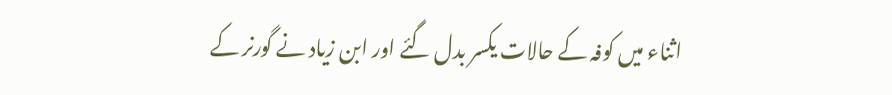اثناء میں کوفہ کے حالات یکسر بدل گئے اور ابن زیاد نے گورنر کے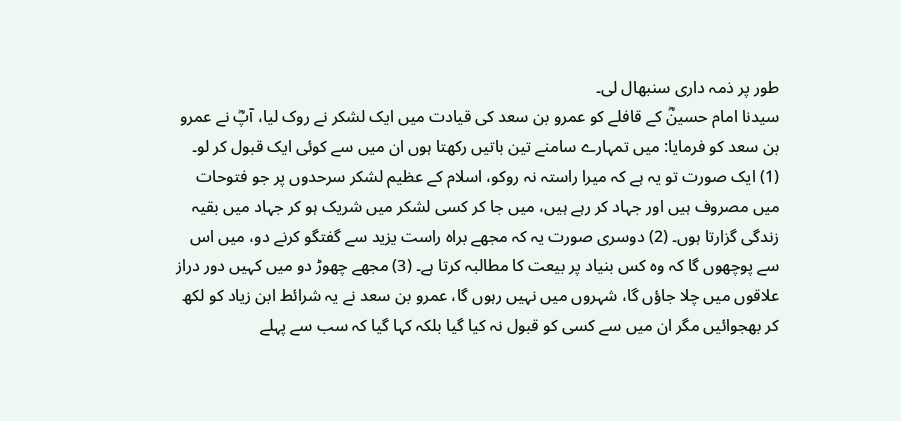طور پر ذمہ داری سنبھال لی۔
سیدنا امام حسینؓ کے قافلے کو عمرو بن سعد کی قیادت میں ایک لشکر نے روک لیا، آپؓ نے عمرو بن سعد کو فرمایا: میں تمہارے سامنے تین باتیں رکھتا ہوں ان میں سے کوئی ایک قبول کر لو۔ (1) ایک صورت تو یہ ہے کہ میرا راستہ نہ روکو، اسلام کے عظیم لشکر سرحدوں پر جو فتوحات میں مصروف ہیں اور جہاد کر رہے ہیں، میں جا کر کسی لشکر میں شریک ہو کر جہاد میں بقیہ زندگی گزارتا ہوں۔ (2) دوسری صورت یہ کہ مجھے براہ راست یزید سے گفتگو کرنے دو، میں اس سے پوچھوں گا کہ وہ کس بنیاد پر بیعت کا مطالبہ کرتا ہے۔ (3) مجھے چھوڑ دو میں کہیں دور دراز علاقوں میں چلا جاؤں گا، شہروں میں نہیں رہوں گا، عمرو بن سعد نے یہ شرائط ابن زیاد کو لکھ کر بھجوائیں مگر ان میں سے کسی کو قبول نہ کیا گیا بلکہ کہا گیا کہ سب سے پہلے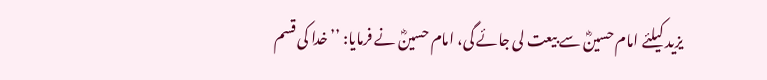یزید کیلئے امام حسینؓ سے بیعت لی جائے گی، امام حسینؓ نے فرمایا: ’’خدا کی قسم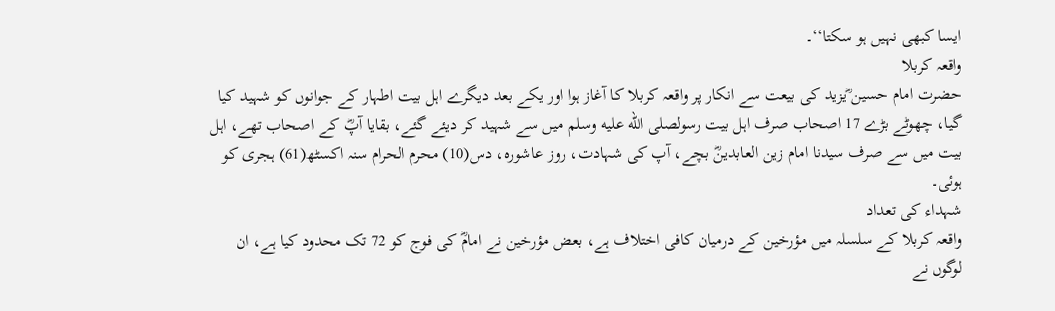ایسا کبھی نہیں ہو سکتا‘‘۔
واقعہ کربلا
حضرت امام حسین ؓیزید کی بیعت سے انکار پر واقعہ کربلا کا آغاز ہوا اور یکے بعد دیگرے اہل بیت اطہار کے جوانوں کو شہید کیا گیا، چھوٹے بڑے 17 اصحاب صرف اہل بیت رسولصلى الله عليه وسلم میں سے شہید کر دیئے گئے، بقایا آپؓ کے اصحاب تھے، اہل بیت میں سے صرف سیدنا امام زین العابدینؓ بچے، آپ کی شہادت، روز عاشورہ، دس(10) محرم الحرام سنہ اکسٹھ(61) ہجری کو ہوئی۔
شہداء کی تعداد
واقعہ کربلا کے سلسلہ میں مؤرخین کے درمیان کافی اختلاف ہے، بعض مؤرخین نے امامؓ کی فوج کو 72 تک محدود کیا ہے، ان لوگوں نے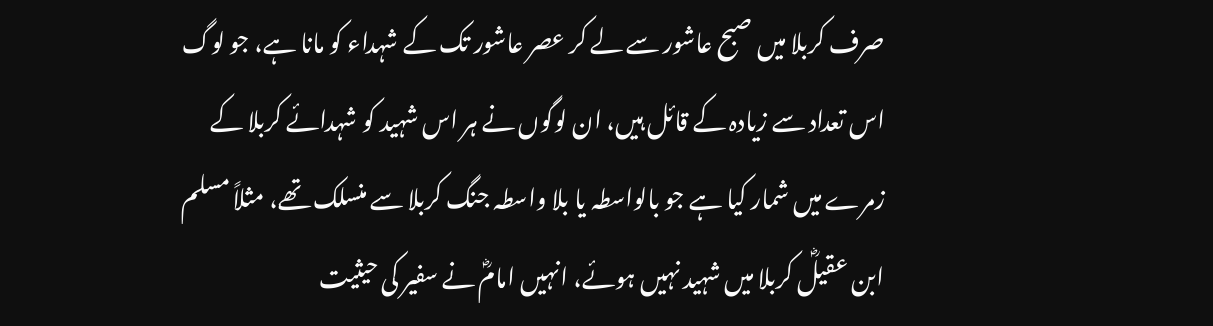صرف کربلا میں صبح عاشور سے لے کر عصر عاشور تک کے شہداء کو مانا ہے، جو لوگ اس تعداد سے زیادہ کے قائل ہیں، ان لوگوں نے ہر اس شہید کو شہدائے کربلا کے زمرے میں شمار کیا ہے جو بالواسطہ یا بلا واسطہ جنگ کربلا سے منسلک تھے، مثلاً مسلم ابن عقیلؓ کربلا میں شہید نہیں ہوئے، انہیں امامؓ نے سفیر کی حیثیت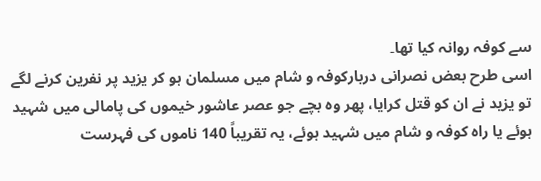سے کوفہ روانہ کیا تھا۔
اسی طرح بعض نصرانی دربارکوفہ و شام میں مسلمان ہو کر یزید پر نفرین کرنے لگے تو یزید نے ان کو قتل کرایا، پھر وہ بچے جو عصر عاشور خیموں کی پامالی میں شہید ہوئے یا راہ کوفہ و شام میں شہید ہوئے، یہ تقریباً 140 ناموں کی فہرست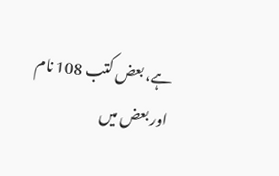ہے، بعض کتب 108 نام اور بعض میں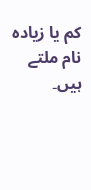کم یا زیادہ نام ملتے ہیں۔